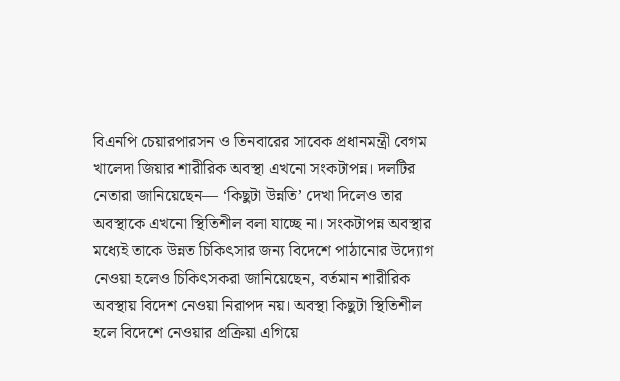বিএনপি চেয়ারপারসন ও তিনবারের সাবেক প্রধানমন্ত্রী বেগম খালেদা জিয়ার শারীরিক অবস্থা এখনো সংকটাপন্ন। দলটির নেতারা জানিয়েছেন— ‘কিছুটা উন্নতি’ দেখা দিলেও তার অবস্থাকে এখনো স্থিতিশীল বলা যাচ্ছে না। সংকটাপন্ন অবস্থার মধ্যেই তাকে উন্নত চিকিৎসার জন্য বিদেশে পাঠানোর উদ্যোগ নেওয়া হলেও চিকিৎসকরা জানিয়েছেন, বর্তমান শারীরিক অবস্থায় বিদেশ নেওয়া নিরাপদ নয়। অবস্থা কিছুটা স্থিতিশীল হলে বিদেশে নেওয়ার প্রক্রিয়া এগিয়ে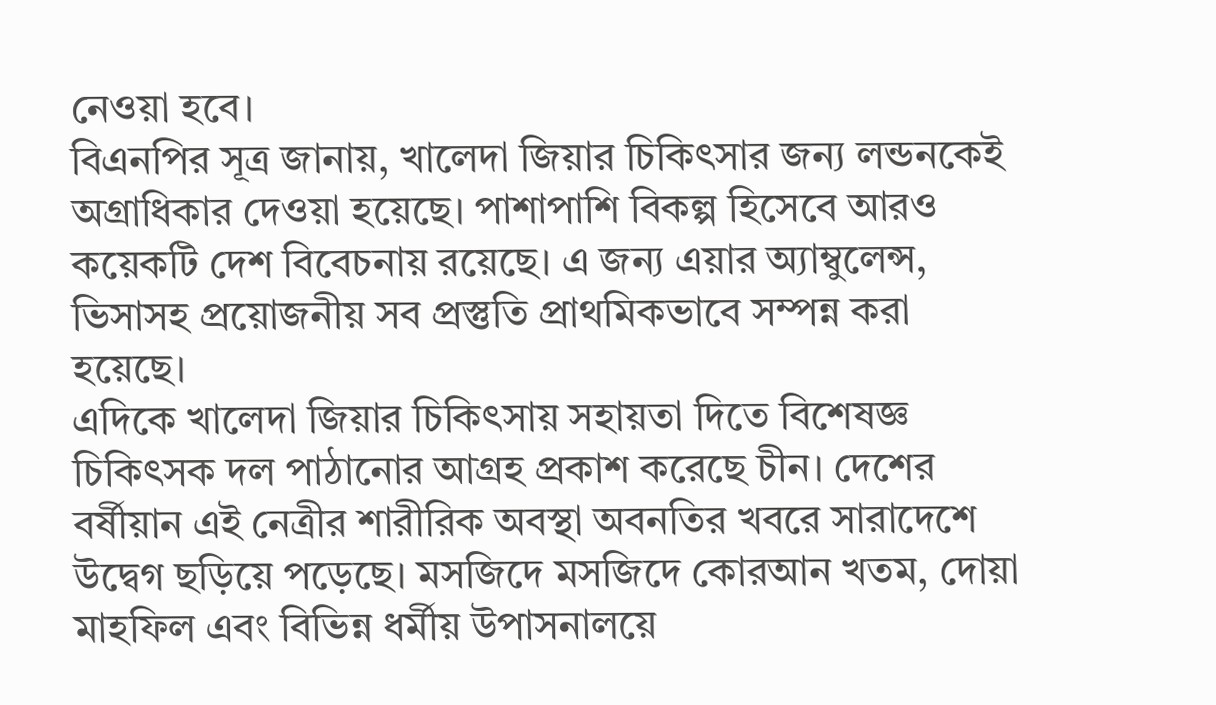নেওয়া হবে।
বিএনপির সূত্র জানায়, খালেদা জিয়ার চিকিৎসার জন্য লন্ডনকেই অগ্রাধিকার দেওয়া হয়েছে। পাশাপাশি বিকল্প হিসেবে আরও কয়েকটি দেশ বিবেচনায় রয়েছে। এ জন্য এয়ার অ্যাম্বুলেন্স, ভিসাসহ প্রয়োজনীয় সব প্রস্তুতি প্রাথমিকভাবে সম্পন্ন করা হয়েছে।
এদিকে খালেদা জিয়ার চিকিৎসায় সহায়তা দিতে বিশেষজ্ঞ চিকিৎসক দল পাঠানোর আগ্রহ প্রকাশ করেছে চীন। দেশের বর্ষীয়ান এই নেত্রীর শারীরিক অবস্থা অবনতির খবরে সারাদেশে উদ্বেগ ছড়িয়ে পড়েছে। মসজিদে মসজিদে কোরআন খতম, দোয়া মাহফিল এবং বিভিন্ন ধর্মীয় উপাসনালয়ে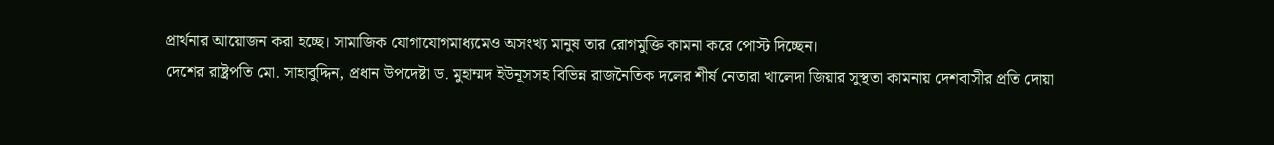প্রার্থনার আয়োজন করা হচ্ছে। সামাজিক যোগাযোগমাধ্যমেও অসংখ্য মানুষ তার রোগমুক্তি কামনা করে পোস্ট দিচ্ছেন।
দেশের রাষ্ট্রপতি মো. সাহাবুদ্দিন, প্রধান উপদেষ্টা ড. মুহাম্মদ ইউনূসসহ বিভিন্ন রাজনৈতিক দলের শীর্ষ নেতারা খালেদা জিয়ার সুস্থতা কামনায় দেশবাসীর প্রতি দোয়া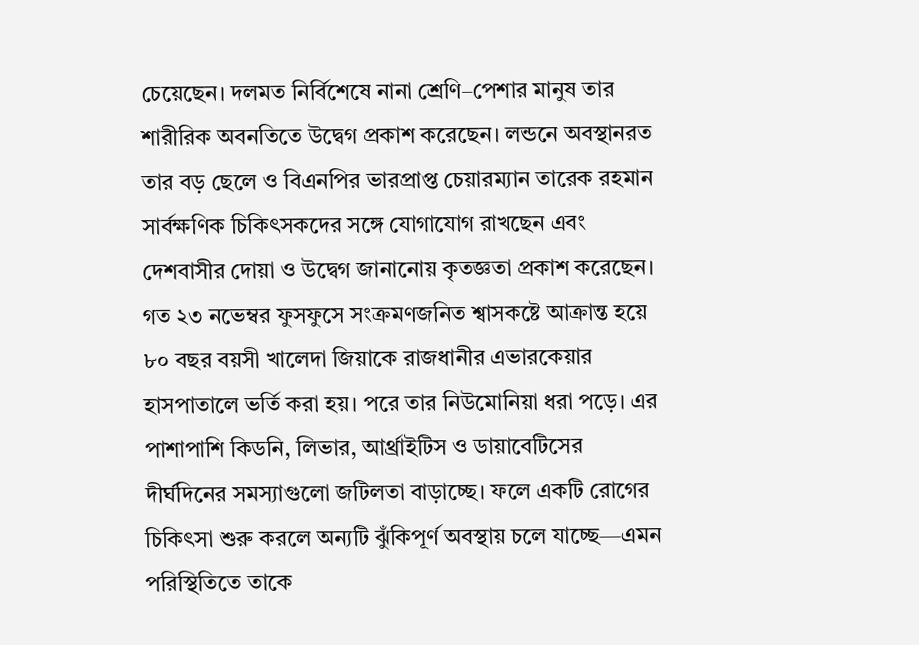চেয়েছেন। দলমত নির্বিশেষে নানা শ্রেণি–পেশার মানুষ তার শারীরিক অবনতিতে উদ্বেগ প্রকাশ করেছেন। লন্ডনে অবস্থানরত তার বড় ছেলে ও বিএনপির ভারপ্রাপ্ত চেয়ারম্যান তারেক রহমান সার্বক্ষণিক চিকিৎসকদের সঙ্গে যোগাযোগ রাখছেন এবং দেশবাসীর দোয়া ও উদ্বেগ জানানোয় কৃতজ্ঞতা প্রকাশ করেছেন।
গত ২৩ নভেম্বর ফুসফুসে সংক্রমণজনিত শ্বাসকষ্টে আক্রান্ত হয়ে ৮০ বছর বয়সী খালেদা জিয়াকে রাজধানীর এভারকেয়ার হাসপাতালে ভর্তি করা হয়। পরে তার নিউমোনিয়া ধরা পড়ে। এর পাশাপাশি কিডনি, লিভার, আর্থ্রাইটিস ও ডায়াবেটিসের দীর্ঘদিনের সমস্যাগুলো জটিলতা বাড়াচ্ছে। ফলে একটি রোগের চিকিৎসা শুরু করলে অন্যটি ঝুঁকিপূর্ণ অবস্থায় চলে যাচ্ছে—এমন পরিস্থিতিতে তাকে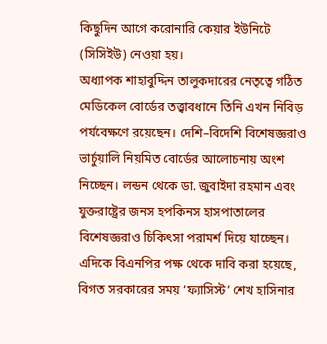কিছুদিন আগে করোনারি কেয়ার ইউনিটে (সিসিইউ) নেওয়া হয়।
অধ্যাপক শাহাবুদ্দিন তালুকদারের নেতৃত্বে গঠিত মেডিকেল বোর্ডের তত্ত্বাবধানে তিনি এখন নিবিড় পর্যবেক্ষণে রয়েছেন। দেশি–বিদেশি বিশেষজ্ঞরাও ভার্চুয়ালি নিয়মিত বোর্ডের আলোচনায় অংশ নিচ্ছেন। লন্ডন থেকে ডা. জুবাইদা রহমান এবং যুক্তরাষ্ট্রের জনস হপকিনস হাসপাতালের বিশেষজ্ঞরাও চিকিৎসা পরামর্শ দিয়ে যাচ্ছেন।
এদিকে বিএনপির পক্ষ থেকে দাবি করা হয়েছে, বিগত সরকারের সময় ‘ফ্যাসিস্ট’ শেখ হাসিনার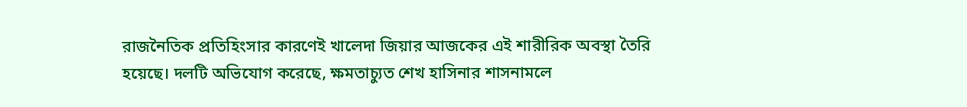রাজনৈতিক প্রতিহিংসার কারণেই খালেদা জিয়ার আজকের এই শারীরিক অবস্থা তৈরি হয়েছে। দলটি অভিযোগ করেছে, ক্ষমতাচ্যুত শেখ হাসিনার শাসনামলে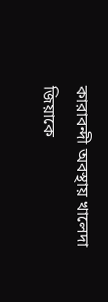কারাবন্দী অবস্থায় খালেদা জিয়াকে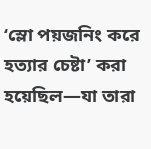‘স্লো পয়জনিং করে হত্যার চেষ্টা’ করা হয়েছিল—যা তারা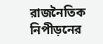রাজনৈতিক নিপীড়নের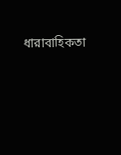ধারাবাহিকতা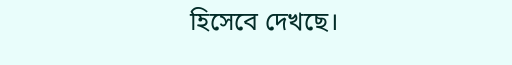হিসেবে দেখছে।